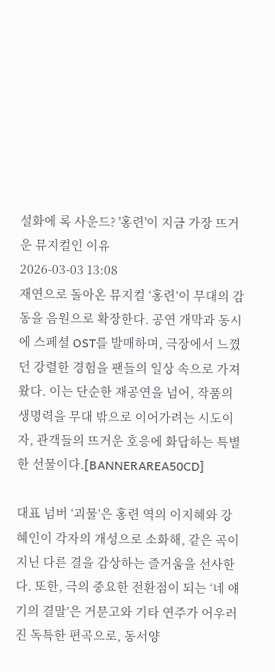설화에 록 사운드? '홍련'이 지금 가장 뜨거운 뮤지컬인 이유
2026-03-03 13:08
재연으로 돌아온 뮤지컬 ‘홍련’이 무대의 감동을 음원으로 확장한다. 공연 개막과 동시에 스페셜 OST를 발매하며, 극장에서 느꼈던 강렬한 경험을 팬들의 일상 속으로 가져왔다. 이는 단순한 재공연을 넘어, 작품의 생명력을 무대 밖으로 이어가려는 시도이자, 관객들의 뜨거운 호응에 화답하는 특별한 선물이다.[BANNERAREA50CD]

대표 넘버 ‘괴물’은 홍련 역의 이지혜와 강혜인이 각자의 개성으로 소화해, 같은 곡이 지닌 다른 결을 감상하는 즐거움을 선사한다. 또한, 극의 중요한 전환점이 되는 ‘네 얘기의 결말’은 거문고와 기타 연주가 어우러진 독특한 편곡으로, 동서양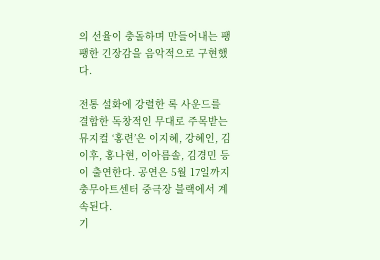의 선율이 충돌하며 만들어내는 팽팽한 긴장감을 음악적으로 구현했다.

전통 설화에 강렬한 록 사운드를 결합한 독창적인 무대로 주목받는 뮤지컬 ‘홍련’은 이지혜, 강혜인, 김이후, 홍나현, 이아름솔, 김경민 등이 출연한다. 공연은 5월 17일까지 충무아트센터 중극장 블랙에서 계속된다.
기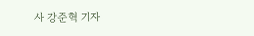사 강준혁 기자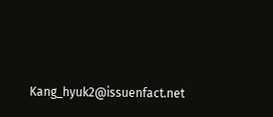Kang_hyuk2@issuenfact.net